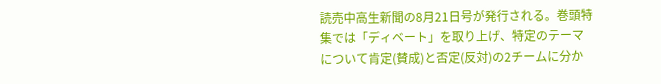読売中高生新聞の8月21日号が発行される。巻頭特集では「ディベート」を取り上げ、特定のテーマについて肯定(賛成)と否定(反対)の2チームに分か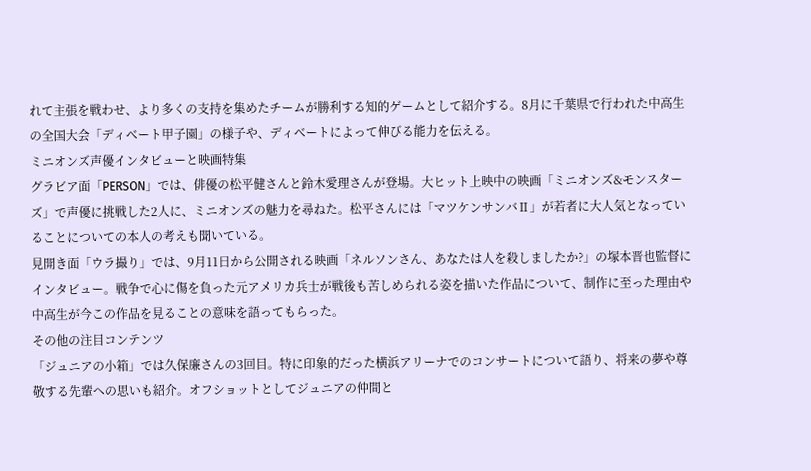れて主張を戦わせ、より多くの支持を集めたチームが勝利する知的ゲームとして紹介する。8月に千葉県で行われた中高生の全国大会「ディベート甲子園」の様子や、ディベートによって伸びる能力を伝える。
ミニオンズ声優インタビューと映画特集
グラビア面「PERSON」では、俳優の松平健さんと鈴木愛理さんが登場。大ヒット上映中の映画「ミニオンズ&モンスターズ」で声優に挑戦した2人に、ミニオンズの魅力を尋ねた。松平さんには「マツケンサンバⅡ」が若者に大人気となっていることについての本人の考えも聞いている。
見開き面「ウラ撮り」では、9月11日から公開される映画「ネルソンさん、あなたは人を殺しましたか?」の塚本晋也監督にインタビュー。戦争で心に傷を負った元アメリカ兵士が戦後も苦しめられる姿を描いた作品について、制作に至った理由や中高生が今この作品を見ることの意味を語ってもらった。
その他の注目コンテンツ
「ジュニアの小箱」では久保廉さんの3回目。特に印象的だった横浜アリーナでのコンサートについて語り、将来の夢や尊敬する先輩への思いも紹介。オフショットとしてジュニアの仲間と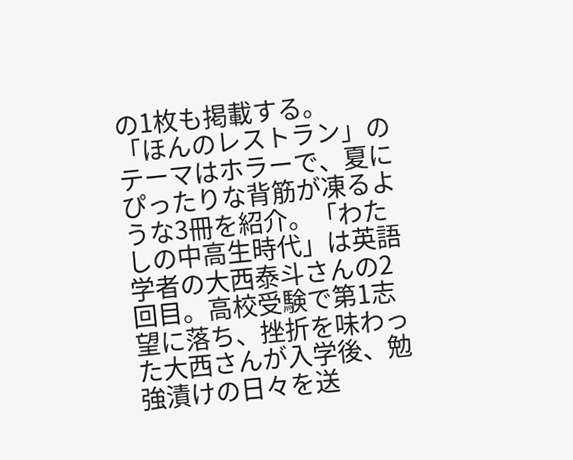の1枚も掲載する。
「ほんのレストラン」のテーマはホラーで、夏にぴったりな背筋が凍るような3冊を紹介。「わたしの中高生時代」は英語学者の大西泰斗さんの2回目。高校受験で第1志望に落ち、挫折を味わった大西さんが入学後、勉強漬けの日々を送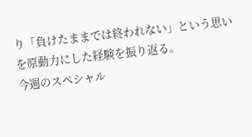り「負けたままでは終われない」という思いを原動力にした経験を振り返る。
今週のスペシャル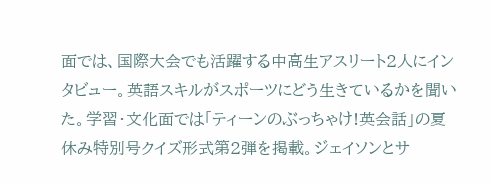面では、国際大会でも活躍する中高生アスリート2人にインタビュー。英語スキルがスポーツにどう生きているかを聞いた。学習・文化面では「ティーンのぶっちゃけ!英会話」の夏休み特別号クイズ形式第2弾を掲載。ジェイソンとサ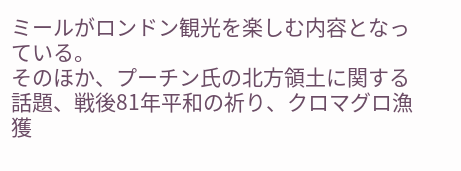ミールがロンドン観光を楽しむ内容となっている。
そのほか、プーチン氏の北方領土に関する話題、戦後81年平和の祈り、クロマグロ漁獲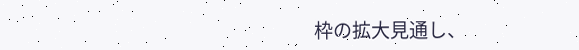枠の拡大見通し、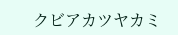クビアカツヤカミ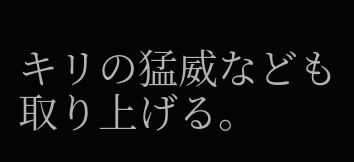キリの猛威なども取り上げる。